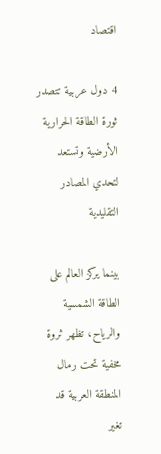اقتصاد

4 دول عربية تتصدر ثورة الطاقة الحرارية الأرضية وتستعد لتحدي المصادر التقليدية

بينما يركز العالم على الطاقة الشمسية والرياح، تظهر ثروة مخفية تحت رمال المنطقة العربية قد تغير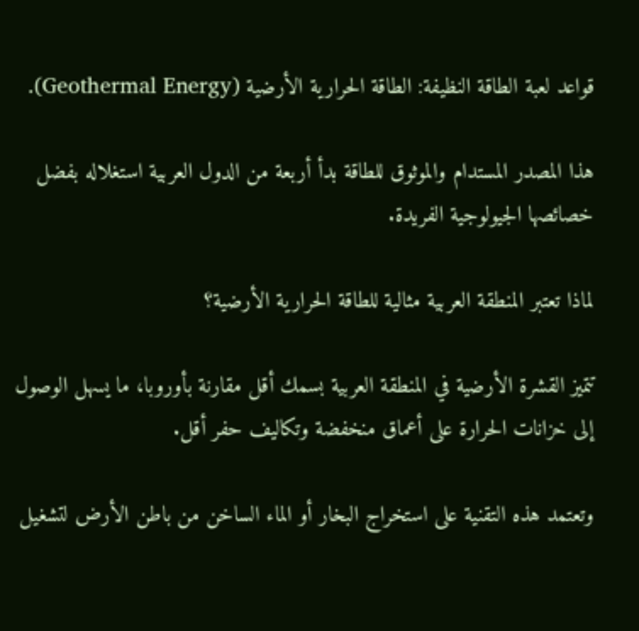قواعد لعبة الطاقة النظيفة: الطاقة الحرارية الأرضية (Geothermal Energy).

هذا المصدر المستدام والموثوق للطاقة بدأ أربعة من الدول العربية استغلاله بفضل خصائصها الجيولوجية الفريدة.

لماذا تعتبر المنطقة العربية مثالية للطاقة الحرارية الأرضية؟

تتميز القشرة الأرضية في المنطقة العربية بسمك أقل مقارنة بأوروبا، ما يسهل الوصول إلى خزانات الحرارة على أعماق منخفضة وتكاليف حفر أقل.

وتعتمد هذه التقنية على استخراج البخار أو الماء الساخن من باطن الأرض لتشغيل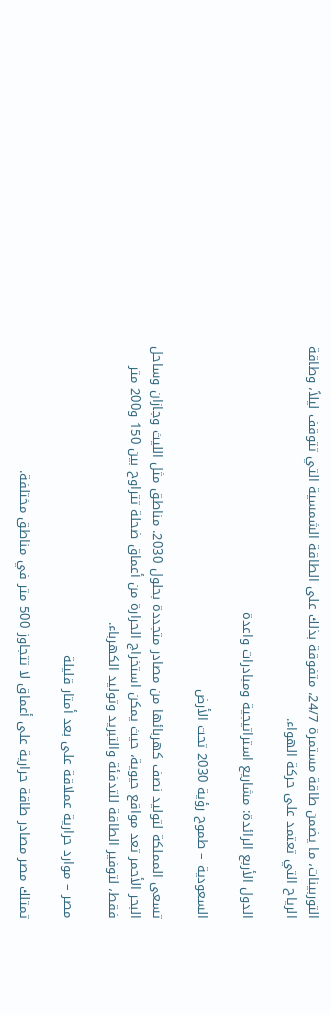التوربينات، ما يضمن طاقة مستمرة 24/7، متفوقة بذلك على الطاقة الشمسية التي تتوقف ليلاً، وطاقة الرياح التي تعتمد على حركة الهواء.

الدول الأربع الرائدة: مشاريع استراتيجية ومبادرات واعدة

السعودية – طموح رؤية 2030 تحت الأرض

تسعى المملكة لتوليد نصف كهربائها من مصادر متجددة بحلول 2030. مناطق مثل الليث وجازان وساحل البحر الأحمر تعد مواقع حيوية، حيث يمكن استخراج الحرارة من أعماق ضحلة تتراوح بين 150 و200 متر فقط، لتوفير الطاقة للتدفئة والتبريد وتوليد الكهرباء.

مصر – موارد حرارية عملاقة على بعد أمتار قليلة

تمتلك مصر مصادر طاقة حرارية على أعماق لا تتجاوز 500 متر في مناطق مختلفة.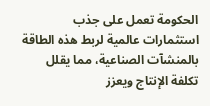الحكومة تعمل على جذب استثمارات عالمية لربط هذه الطاقة بالمنشآت الصناعية، مما يقلل تكلفة الإنتاج ويعزز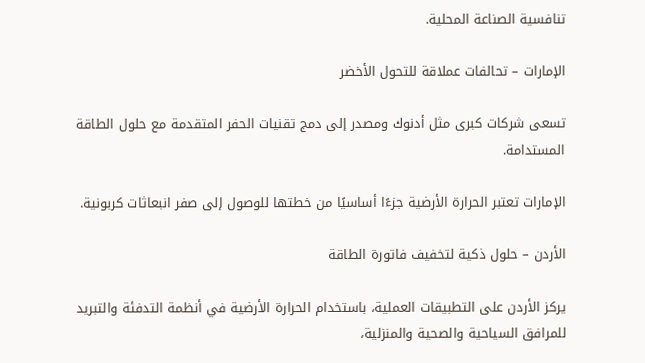تنافسية الصناعة المحلية.

الإمارات – تحالفات عملاقة للتحول الأخضر

تسعى شركات كبرى مثل أدنوك ومصدر إلى دمج تقنيات الحفر المتقدمة مع حلول الطاقة المستدامة.

الإمارات تعتبر الحرارة الأرضية جزءًا أساسيًا من خطتها للوصول إلى صفر انبعاثات كربونية.

الأردن – حلول ذكية لتخفيف فاتورة الطاقة

يركز الأردن على التطبيقات العملية، باستخدام الحرارة الأرضية في أنظمة التدفئة والتبريد للمرافق السياحية والصحية والمنزلية،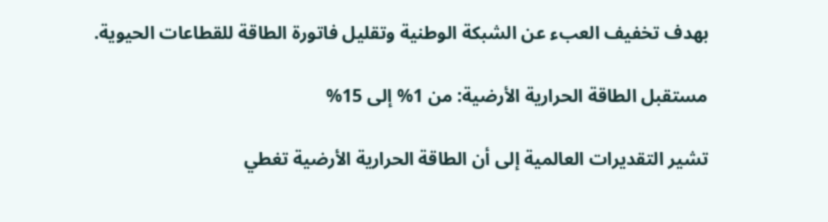بهدف تخفيف العبء عن الشبكة الوطنية وتقليل فاتورة الطاقة للقطاعات الحيوية.

مستقبل الطاقة الحرارية الأرضية: من 1% إلى 15%

تشير التقديرات العالمية إلى أن الطاقة الحرارية الأرضية تغطي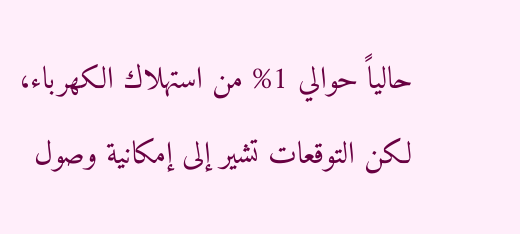حالياً حوالي 1% من استهلاك الكهرباء، لكن التوقعات تشير إلى إمكانية وصول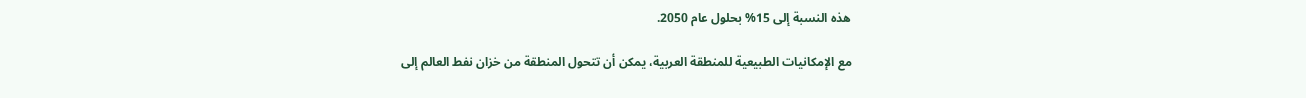هذه النسبة إلى 15% بحلول عام 2050.

مع الإمكانيات الطبيعية للمنطقة العربية، يمكن أن تتحول المنطقة من خزان نفط العالم إلى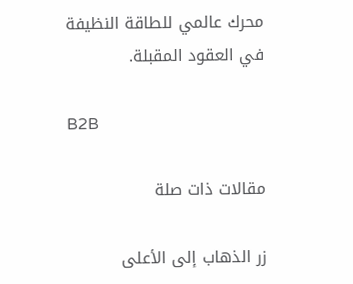محرك عالمي للطاقة النظيفة في العقود المقبلة.

B2B

مقالات ذات صلة

زر الذهاب إلى الأعلى